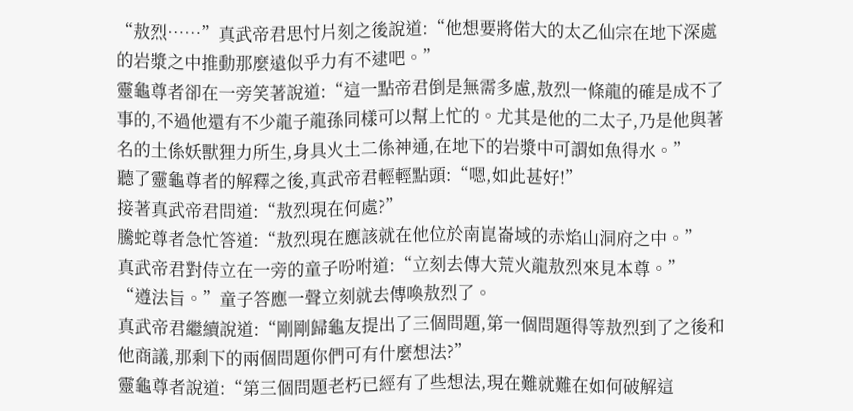“敖烈……”真武帝君思忖片刻之後說道:“他想要將偌大的太乙仙宗在地下深處的岩漿之中推動那麼遠似乎力有不逮吧。”
靈龜尊者卻在一旁笑著說道:“這一點帝君倒是無需多慮,敖烈一條龍的確是成不了事的,不過他還有不少龍子龍孫同樣可以幫上忙的。尤其是他的二太子,乃是他與著名的土係妖獸狸力所生,身具火土二係神通,在地下的岩漿中可謂如魚得水。”
聽了靈龜尊者的解釋之後,真武帝君輕輕點頭:“嗯,如此甚好!”
接著真武帝君問道:“敖烈現在何處?”
騰蛇尊者急忙答道:“敖烈現在應該就在他位於南崑崙域的赤焰山洞府之中。”
真武帝君對侍立在一旁的童子吩咐道:“立刻去傳大荒火龍敖烈來見本尊。”
“遵法旨。”童子答應一聲立刻就去傳喚敖烈了。
真武帝君繼續說道:“剛剛歸龜友提出了三個問題,第一個問題得等敖烈到了之後和他商議,那剩下的兩個問題你們可有什麼想法?”
靈龜尊者說道:“第三個問題老朽已經有了些想法,現在難就難在如何破解這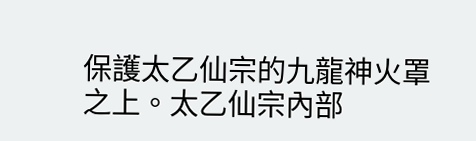保護太乙仙宗的九龍神火罩之上。太乙仙宗內部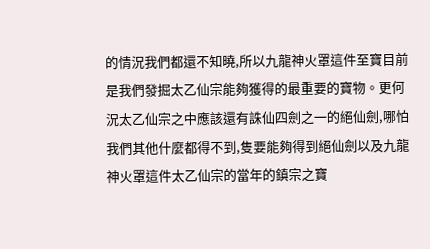的情況我們都還不知曉,所以九龍神火罩這件至寶目前是我們發掘太乙仙宗能夠獲得的最重要的寶物。更何況太乙仙宗之中應該還有誅仙四劍之一的絕仙劍,哪怕我們其他什麼都得不到,隻要能夠得到絕仙劍以及九龍神火罩這件太乙仙宗的當年的鎮宗之寶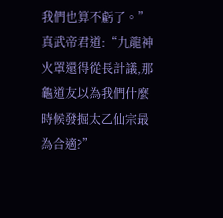我們也算不虧了。”
真武帝君道:“九龍神火罩還得從長計議,那龜道友以為我們什麼時候發掘太乙仙宗最為合適?”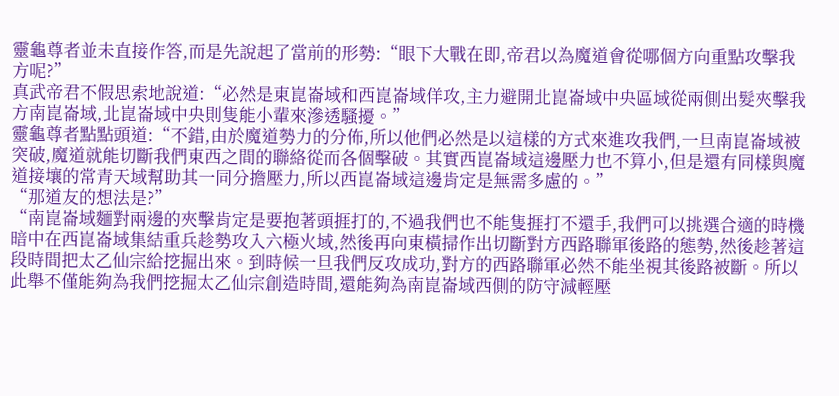靈龜尊者並未直接作答,而是先說起了當前的形勢:“眼下大戰在即,帝君以為魔道會從哪個方向重點攻擊我方呢?”
真武帝君不假思索地說道:“必然是東崑崙域和西崑崙域佯攻,主力避開北崑崙域中央區域從兩側出髮夾擊我方南崑崙域,北崑崙域中央則隻能小輩來滲透騷擾。”
靈龜尊者點點頭道:“不錯,由於魔道勢力的分佈,所以他們必然是以這樣的方式來進攻我們,一旦南崑崙域被突破,魔道就能切斷我們東西之間的聯絡從而各個擊破。其實西崑崙域這邊壓力也不算小,但是還有同樣與魔道接壤的常青天域幫助其一同分擔壓力,所以西崑崙域這邊肯定是無需多慮的。”
“那道友的想法是?”
“南崑崙域麵對兩邊的夾擊肯定是要抱著頭捱打的,不過我們也不能隻捱打不還手,我們可以挑選合適的時機暗中在西崑崙域集結重兵趁勢攻入六極火域,然後再向東橫掃作出切斷對方西路聯軍後路的態勢,然後趁著這段時間把太乙仙宗給挖掘出來。到時候一旦我們反攻成功,對方的西路聯軍必然不能坐視其後路被斷。所以此舉不僅能夠為我們挖掘太乙仙宗創造時間,還能夠為南崑崙域西側的防守減輕壓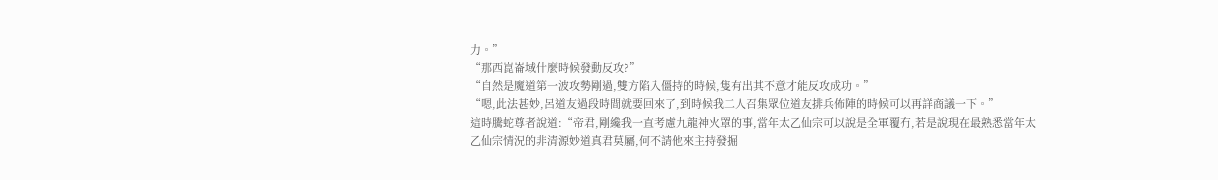力。”
“那西崑崙域什麼時候發動反攻?”
“自然是魔道第一波攻勢剛過,雙方陷入僵持的時候,隻有出其不意才能反攻成功。”
“嗯,此法甚妙,呂道友過段時間就要回來了,到時候我二人召集眾位道友排兵佈陣的時候可以再詳商議一下。”
這時騰蛇尊者說道:“帝君,剛纔我一直考慮九龍神火罩的事,當年太乙仙宗可以說是全軍覆冇,若是說現在最熟悉當年太乙仙宗情況的非清源妙道真君莫屬,何不請他來主持發掘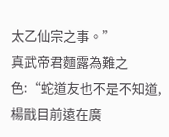太乙仙宗之事。”
真武帝君麵露為難之色:“蛇道友也不是不知道,楊戩目前遠在廣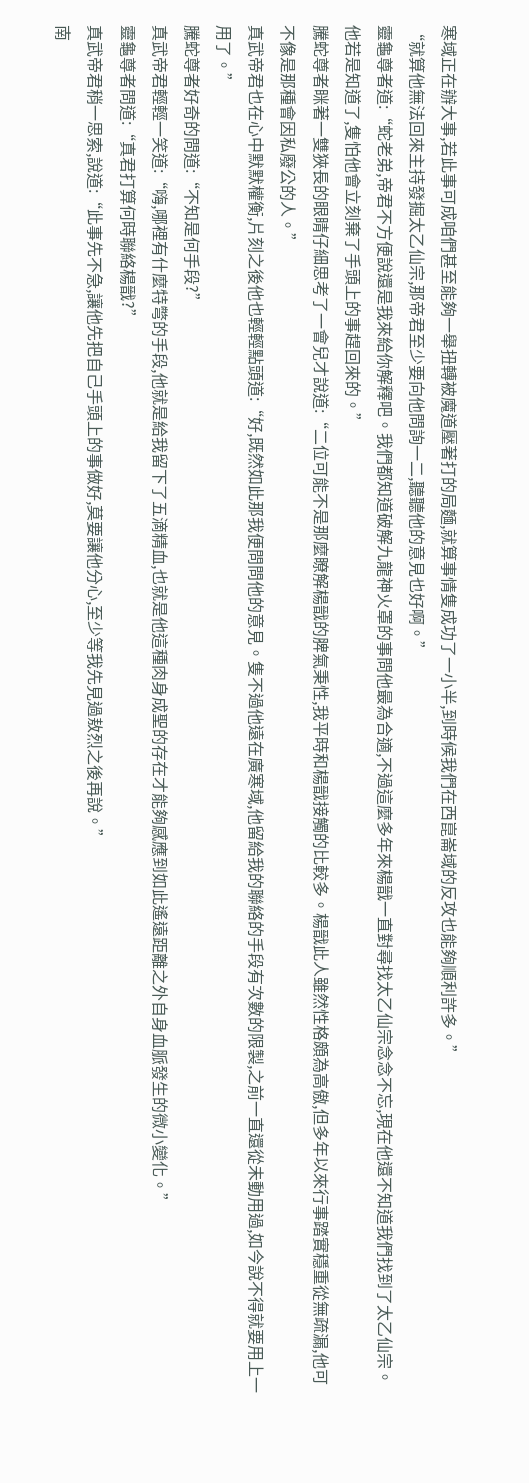寒域正在辦大事,若此事可成咱們甚至能夠一舉扭轉被魔道壓著打的局麵,就算事情隻成功了一小半,到時候我們在西崑崙域的反攻也能夠順利許多。”
“就算他無法回來主持發掘太乙仙宗,那帝君至少要向他問詢一二,聽聽他的意見也好啊。”
靈龜尊者道:“蛇老弟,帝君不方便說還是我來給你解釋吧。我們都知道破解九龍神火罩的事問他最為合適,不過這麼多年來楊戩一直對尋找太乙仙宗念念不忘,現在他還不知道我們找到了太乙仙宗。他若是知道了,隻怕他會立刻棄了手頭上的事趕回來的。”
騰蛇尊者眯著一雙狹長的眼睛仔細思考了一會兒才說道:“二位可能不是那麼瞭解楊戩的脾氣秉性,我平時和楊戩接觸的比較多。楊戩此人雖然性格頗為高傲,但多年以來行事踏實穩重從無疏漏,他可不像是那種會因私廢公的人。”
真武帝君也在心中默默權衡,片刻之後他也輕輕點頭道:“好,既然如此那我便問問他的意見。隻不過他遠在廣寒域,他留給我的聯絡的手段有次數的限製,之前一直還從未動用過,如今說不得就要用上一用了。”
騰蛇尊者好奇的問道:“不知是何手段?”
真武帝君輕輕一笑道:“嗨,哪裡有什麼特彆的手段,他就是給我留下了五滴精血,也就是他這種肉身成聖的存在才能夠感應到如此遙遠距離之外自身血脈發生的微小變化。”
靈龜尊者問道:“真君打算何時聯絡楊戩?”
真武帝君稍一思索,說道:“此事先不急,讓他先把自己手頭上的事做好,莫要讓他分心,至少等我先見過敖烈之後再說。”
南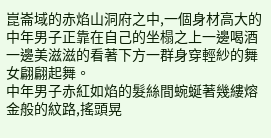崑崙域的赤焰山洞府之中,一個身材高大的中年男子正靠在自己的坐榻之上一邊喝酒一邊美滋滋的看著下方一群身穿輕紗的舞女翩翩起舞。
中年男子赤紅如焰的髮絲間蜿蜒著幾縷熔金般的紋路,搖頭晃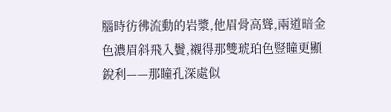腦時彷彿流動的岩漿,他眉骨高聳,兩道暗金色濃眉斜飛入鬢,襯得那雙琥珀色豎瞳更顯銳利——那瞳孔深處似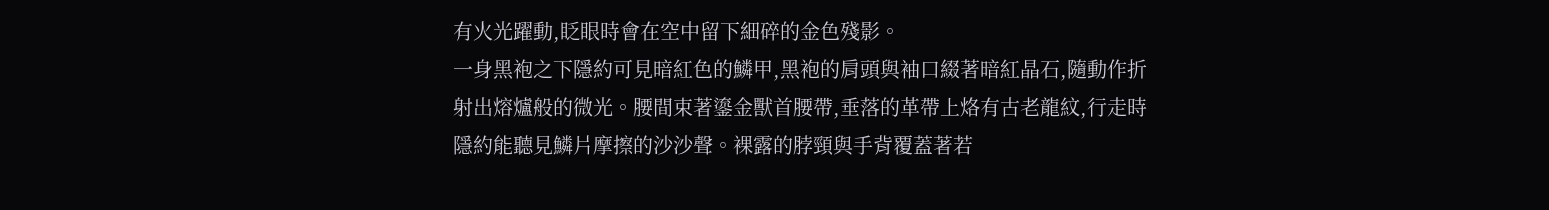有火光躍動,眨眼時會在空中留下細碎的金色殘影。
一身黑袍之下隱約可見暗紅色的鱗甲,黑袍的肩頭與袖口綴著暗紅晶石,隨動作折射出熔爐般的微光。腰間束著鎏金獸首腰帶,垂落的革帶上烙有古老龍紋,行走時隱約能聽見鱗片摩擦的沙沙聲。裸露的脖頸與手背覆蓋著若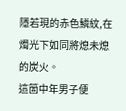隱若現的赤色鱗紋,在燭光下如同將熄未熄的炭火。
這箇中年男子便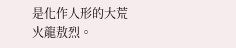是化作人形的大荒火龍敖烈。